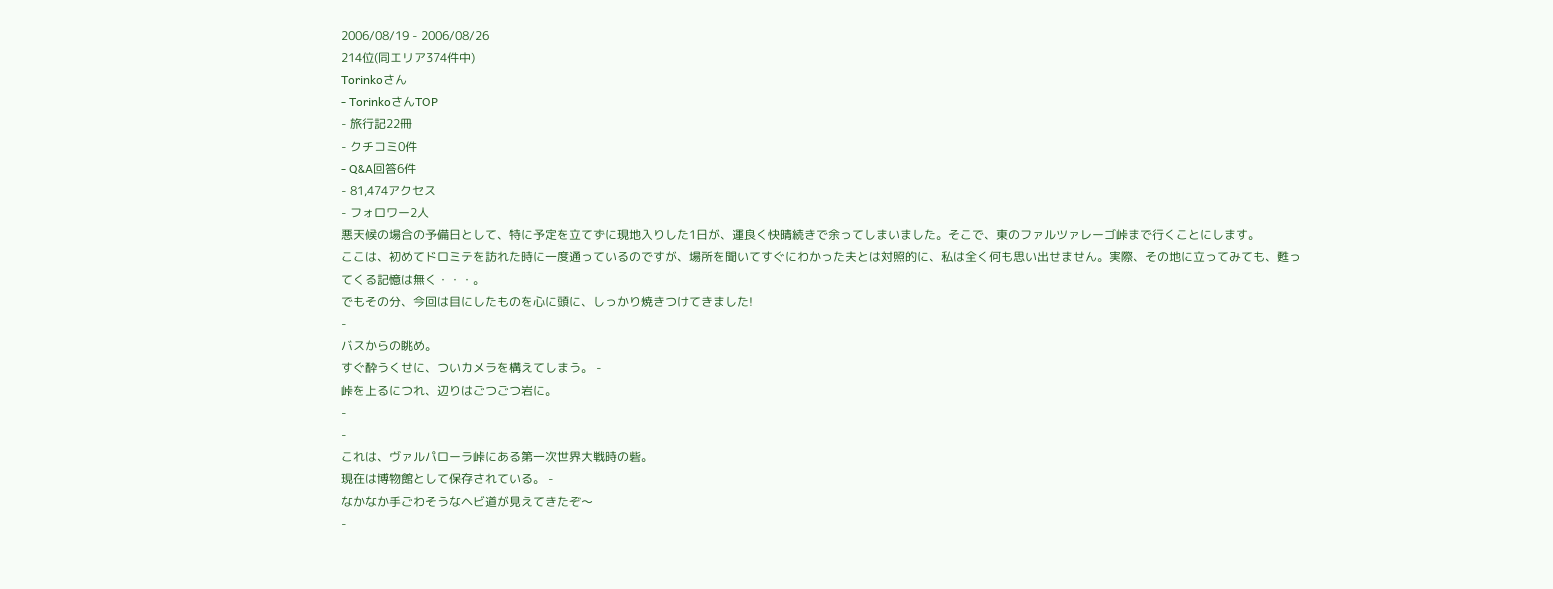2006/08/19 - 2006/08/26
214位(同エリア374件中)
Torinkoさん
- TorinkoさんTOP
- 旅行記22冊
- クチコミ0件
- Q&A回答6件
- 81,474アクセス
- フォロワー2人
悪天候の場合の予備日として、特に予定を立てずに現地入りした1日が、運良く快晴続きで余ってしまいました。そこで、東のファルツァレーゴ峠まで行くことにします。
ここは、初めてドロミテを訪れた時に一度通っているのですが、場所を聞いてすぐにわかった夫とは対照的に、私は全く何も思い出せません。実際、その地に立ってみても、甦ってくる記憶は無く・・・。
でもその分、今回は目にしたものを心に頭に、しっかり焼きつけてきました!
-
バスからの眺め。
すぐ酔うくせに、ついカメラを構えてしまう。 -
峠を上るにつれ、辺りはごつごつ岩に。
-
-
これは、ヴァルパローラ峠にある第一次世界大戦時の砦。
現在は博物館として保存されている。 -
なかなか手ごわそうなヘビ道が見えてきたぞ〜
-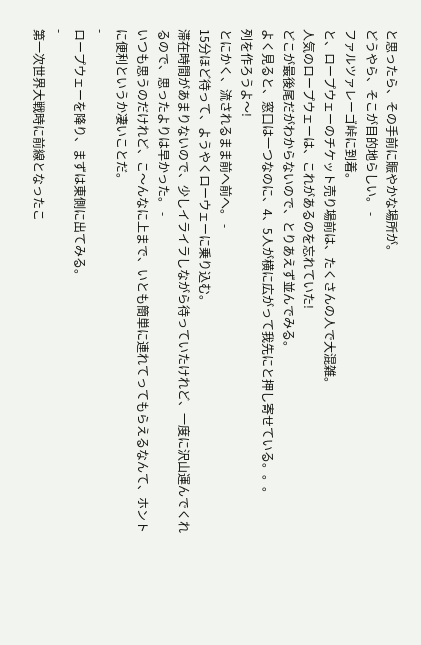と思ったら、その手前に賑やかな場所が。
どうやら、そこが目的地らしい。 -
ファルツァレーゴ峠に到着。
と、ロープウェーのチケット売り場前は、たくさんの人で大混雑。
人気のロープウェーは、これがあるのを忘れていた!
どこが最後尾だがわからないので、とりあえず並んでみる。
よく見ると、窓口は一つなのに、4、5人が横に広がって我先にと押し寄せている。。。
列を作ろうよ〜!
とにかく、流されるまま前へ前へ。 -
15分ほど待って、ようやくローウェーに乗り込む。
滞在時間があまりないので、少しイライラしながら待っていたけれど、一度に沢山運んでくれるので、思ったよりは早かった。 -
いつも思うのだけれど、こ〜んなに上まで、いとも簡単に連れてってもらえるなんて、ホントに便利というか凄いことだ。
-
ロープウェーを降り、まずは東側に出てみる。
-
第一次世界大戦時に前線となったこ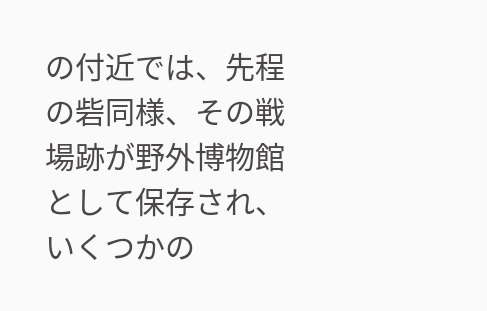の付近では、先程の砦同様、その戦場跡が野外博物館として保存され、いくつかの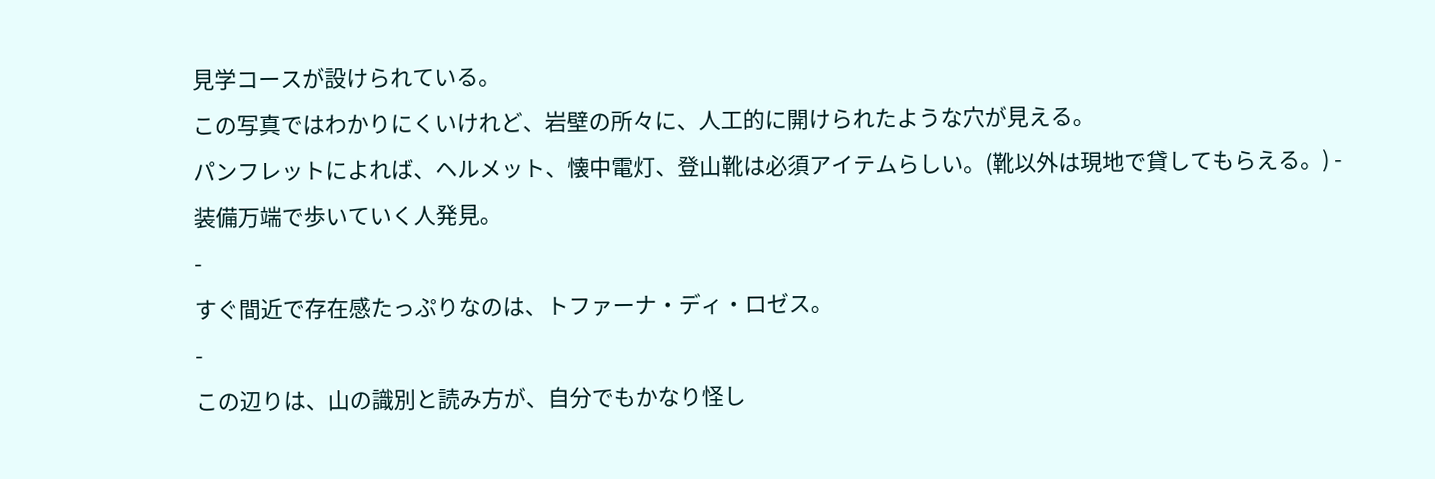見学コースが設けられている。
この写真ではわかりにくいけれど、岩壁の所々に、人工的に開けられたような穴が見える。
パンフレットによれば、ヘルメット、懐中電灯、登山靴は必須アイテムらしい。(靴以外は現地で貸してもらえる。) -
装備万端で歩いていく人発見。
-
すぐ間近で存在感たっぷりなのは、トファーナ・ディ・ロゼス。
-
この辺りは、山の識別と読み方が、自分でもかなり怪し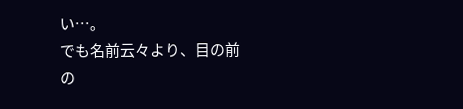い…。
でも名前云々より、目の前の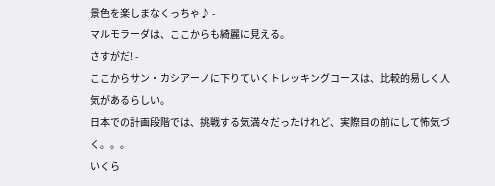景色を楽しまなくっちゃ♪ -
マルモラーダは、ここからも綺麗に見える。
さすがだ! -
ここからサン・カシアーノに下りていくトレッキングコースは、比較的易しく人気があるらしい。
日本での計画段階では、挑戦する気満々だったけれど、実際目の前にして怖気づく。。。
いくら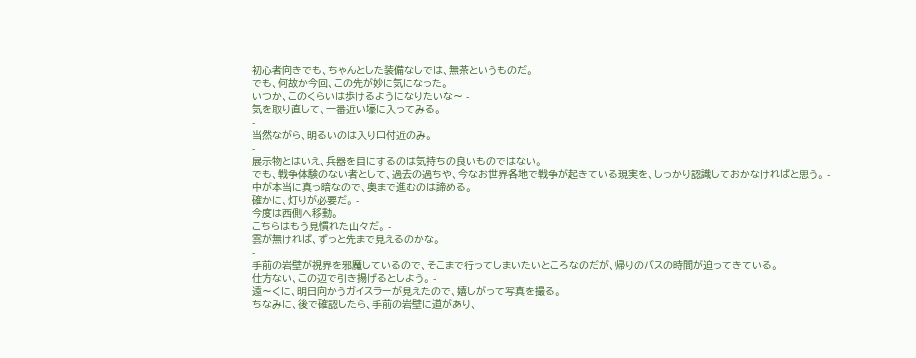初心者向きでも、ちゃんとした装備なしでは、無茶というものだ。
でも、何故か今回、この先が妙に気になった。
いつか、このくらいは歩けるようになりたいな〜 -
気を取り直して、一番近い壕に入ってみる。
-
当然ながら、明るいのは入り口付近のみ。
-
展示物とはいえ、兵器を目にするのは気持ちの良いものではない。
でも、戦争体験のない者として、過去の過ちや、今なお世界各地で戦争が起きている現実を、しっかり認識しておかなければと思う。 -
中が本当に真っ暗なので、奥まで進むのは諦める。
確かに、灯りが必要だ。 -
今度は西側へ移動。
こちらはもう見慣れた山々だ。 -
雲が無ければ、ずっと先まで見えるのかな。
-
手前の岩壁が視界を邪魔しているので、そこまで行ってしまいたいところなのだが、帰りのバスの時間が迫ってきている。
仕方ない、この辺で引き揚げるとしよう。 -
遠〜くに、明日向かうガイスラーが見えたので、嬉しがって写真を撮る。
ちなみに、後で確認したら、手前の岩壁に道があり、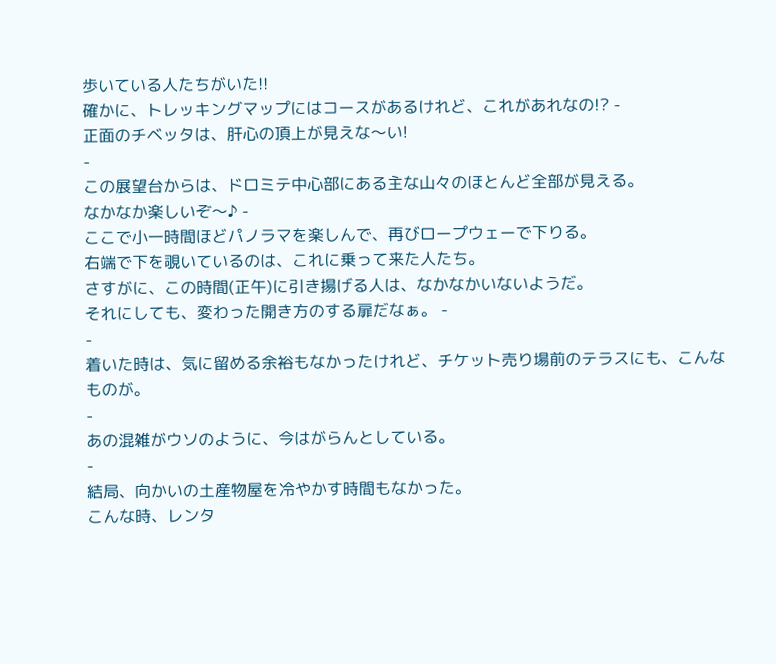歩いている人たちがいた!!
確かに、トレッキングマップにはコースがあるけれど、これがあれなの!? -
正面のチベッタは、肝心の頂上が見えな〜い!
-
この展望台からは、ドロミテ中心部にある主な山々のほとんど全部が見える。
なかなか楽しいぞ〜♪ -
ここで小一時間ほどパノラマを楽しんで、再びロープウェーで下りる。
右端で下を覗いているのは、これに乗って来た人たち。
さすがに、この時間(正午)に引き揚げる人は、なかなかいないようだ。
それにしても、変わった開き方のする扉だなぁ。 -
-
着いた時は、気に留める余裕もなかったけれど、チケット売り場前のテラスにも、こんなものが。
-
あの混雑がウソのように、今はがらんとしている。
-
結局、向かいの土産物屋を冷やかす時間もなかった。
こんな時、レンタ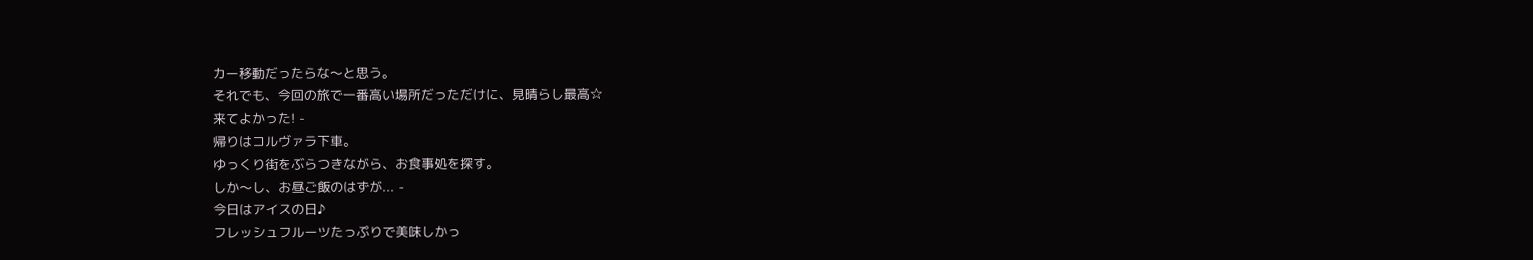カー移動だったらな〜と思う。
それでも、今回の旅で一番高い場所だっただけに、見晴らし最高☆
来てよかった! -
帰りはコルヴァラ下車。
ゆっくり街をぶらつきながら、お食事処を探す。
しか〜し、お昼ご飯のはずが... -
今日はアイスの日♪
フレッシュフルーツたっぷりで美味しかっ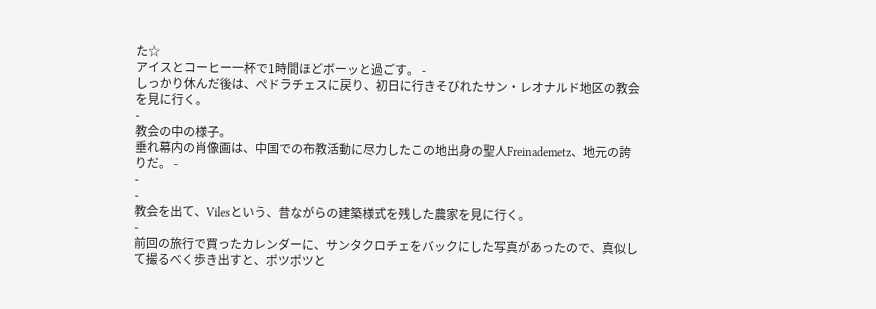た☆
アイスとコーヒー一杯で1時間ほどボーッと過ごす。 -
しっかり休んだ後は、ぺドラチェスに戻り、初日に行きそびれたサン・レオナルド地区の教会を見に行く。
-
教会の中の様子。
垂れ幕内の肖像画は、中国での布教活動に尽力したこの地出身の聖人Freinademetz、地元の誇りだ。 -
-
-
教会を出て、Vilesという、昔ながらの建築様式を残した農家を見に行く。
-
前回の旅行で買ったカレンダーに、サンタクロチェをバックにした写真があったので、真似して撮るべく歩き出すと、ポツポツと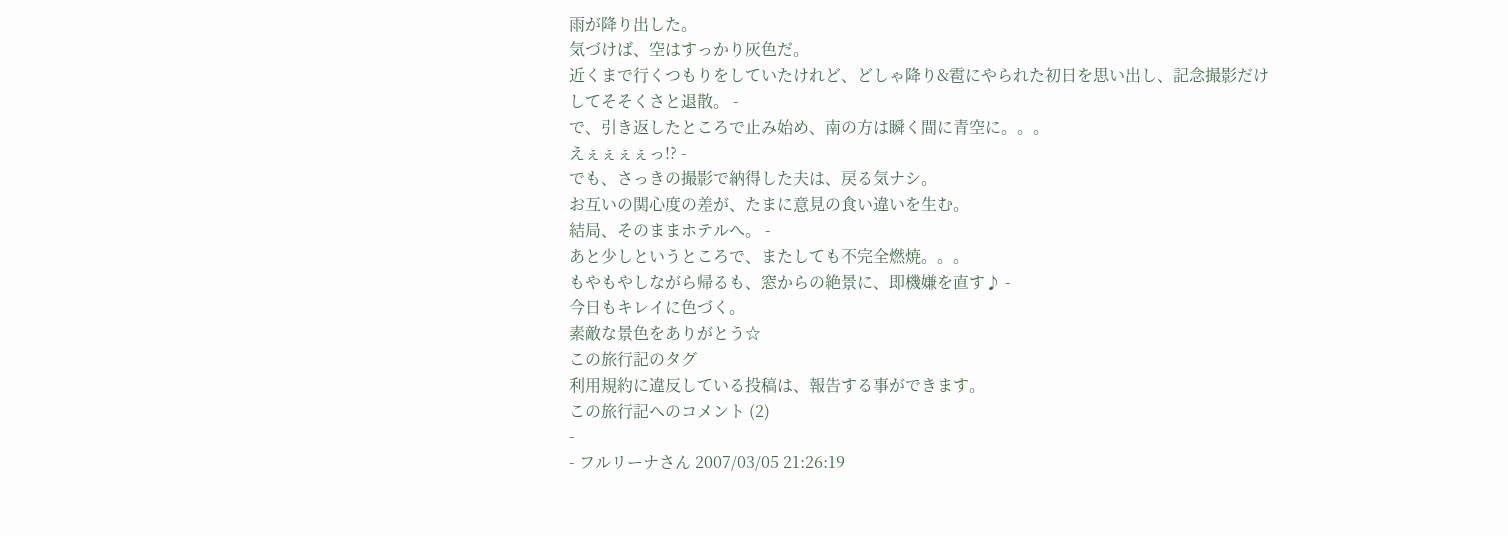雨が降り出した。
気づけば、空はすっかり灰色だ。
近くまで行くつもりをしていたけれど、どしゃ降り&雹にやられた初日を思い出し、記念撮影だけしてそそくさと退散。 -
で、引き返したところで止み始め、南の方は瞬く間に青空に。。。
えぇぇぇぇっ!? -
でも、さっきの撮影で納得した夫は、戻る気ナシ。
お互いの関心度の差が、たまに意見の食い違いを生む。
結局、そのままホテルへ。 -
あと少しというところで、またしても不完全燃焼。。。
もやもやしながら帰るも、窓からの絶景に、即機嫌を直す♪ -
今日もキレイに色づく。
素敵な景色をありがとう☆
この旅行記のタグ
利用規約に違反している投稿は、報告する事ができます。
この旅行記へのコメント (2)
-
- フルリーナさん 2007/03/05 21:26:19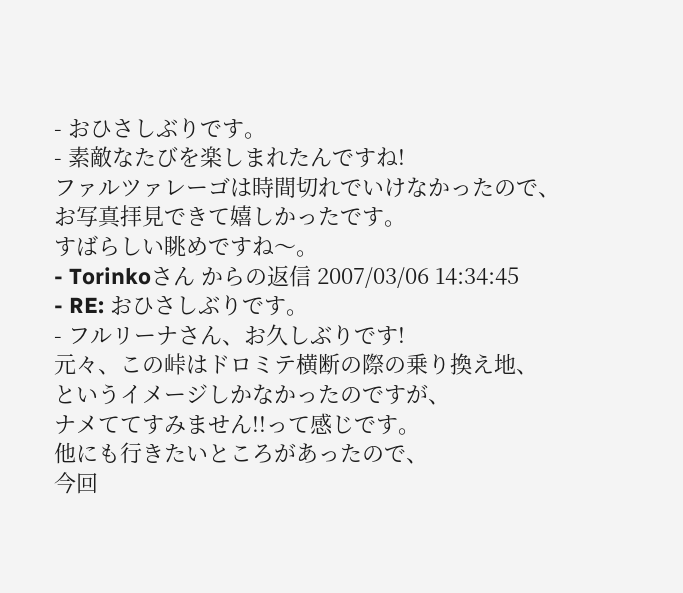- おひさしぶりです。
- 素敵なたびを楽しまれたんですね!
ファルツァレーゴは時間切れでいけなかったので、
お写真拝見できて嬉しかったです。
すばらしい眺めですね〜。
- Torinkoさん からの返信 2007/03/06 14:34:45
- RE: おひさしぶりです。
- フルリーナさん、お久しぶりです!
元々、この峠はドロミテ横断の際の乗り換え地、
というイメージしかなかったのですが、
ナメててすみません!!って感じです。
他にも行きたいところがあったので、
今回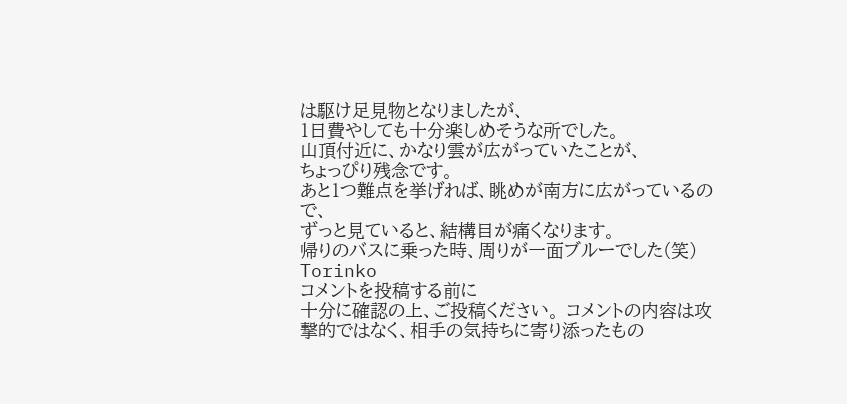は駆け足見物となりましたが、
1日費やしても十分楽しめそうな所でした。
山頂付近に、かなり雲が広がっていたことが、
ちょっぴり残念です。
あと1つ難点を挙げれば、眺めが南方に広がっているので、
ずっと見ていると、結構目が痛くなります。
帰りのバスに乗った時、周りが一面ブルーでした(笑)
Torinko
コメントを投稿する前に
十分に確認の上、ご投稿ください。 コメントの内容は攻撃的ではなく、相手の気持ちに寄り添ったもの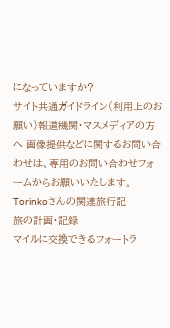になっていますか?
サイト共通ガイドライン(利用上のお願い)報道機関・マスメディアの方へ 画像提供などに関するお問い合わせは、専用のお問い合わせフォームからお願いいたします。
Torinkoさんの関連旅行記
旅の計画・記録
マイルに交換できるフォートラ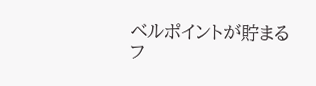ベルポイントが貯まる
フ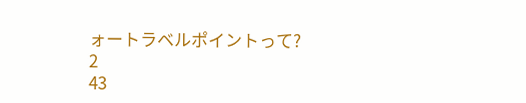ォートラベルポイントって?
2
43